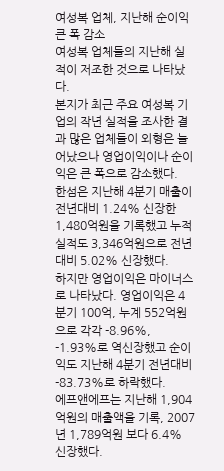여성복 업체, 지난해 순이익 큰 폭 감소
여성복 업체들의 지난해 실적이 저조한 것으로 나타났다.
본지가 최근 주요 여성복 기업의 작년 실적을 조사한 결과 많은 업체들이 외형은 늘어났으나 영업이익이나 순이익은 큰 폭으로 감소했다.
한섬은 지난해 4분기 매출이 전년대비 1.24% 신장한 1,480억원을 기록했고 누적 실적도 3,346억원으로 전년대비 5.02% 신장했다.
하지만 영업이익은 마이너스로 나타났다. 영업이익은 4분기 100억, 누계 552억원으로 각각 -8.96%, -1.93%로 역신장했고 순이익도 지난해 4분기 전년대비 -83.73%로 하락했다.
에프앤에프는 지난해 1,904억원의 매출액을 기록, 2007년 1,789억원 보다 6.4% 신장했다.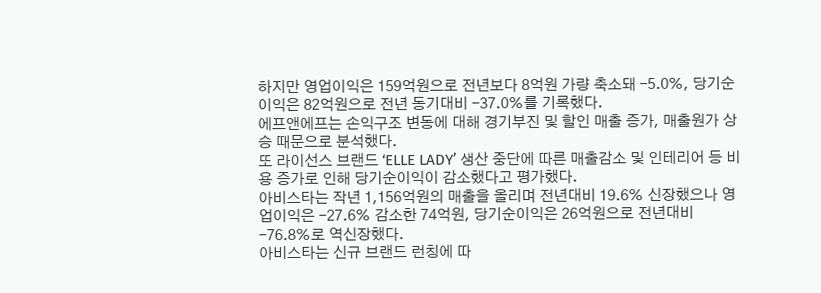하지만 영업이익은 159억원으로 전년보다 8억원 가량 축소돼 -5.0%, 당기순이익은 82억원으로 전년 동기대비 -37.0%를 기록했다.
에프앤에프는 손익구조 변동에 대해 경기부진 및 할인 매출 증가, 매출원가 상승 때문으로 분석했다.
또 라이선스 브랜드 ‘ELLE LADY’ 생산 중단에 따른 매출감소 및 인테리어 등 비용 증가로 인해 당기순이익이 감소했다고 평가했다.
아비스타는 작년 1,156억원의 매출을 올리며 전년대비 19.6% 신장했으나 영업이익은 -27.6% 감소한 74억원, 당기순이익은 26억원으로 전년대비 -76.8%로 역신장했다.
아비스타는 신규 브랜드 런칭에 따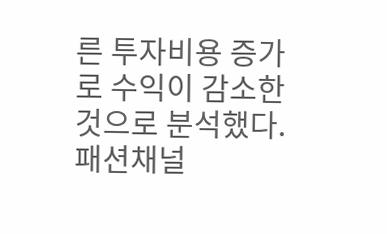른 투자비용 증가로 수익이 감소한 것으로 분석했다.
패션채널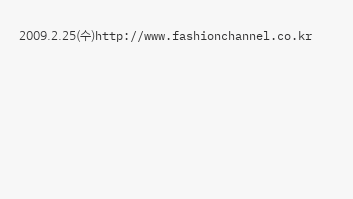2009.2.25(수)http://www.fashionchannel.co.kr